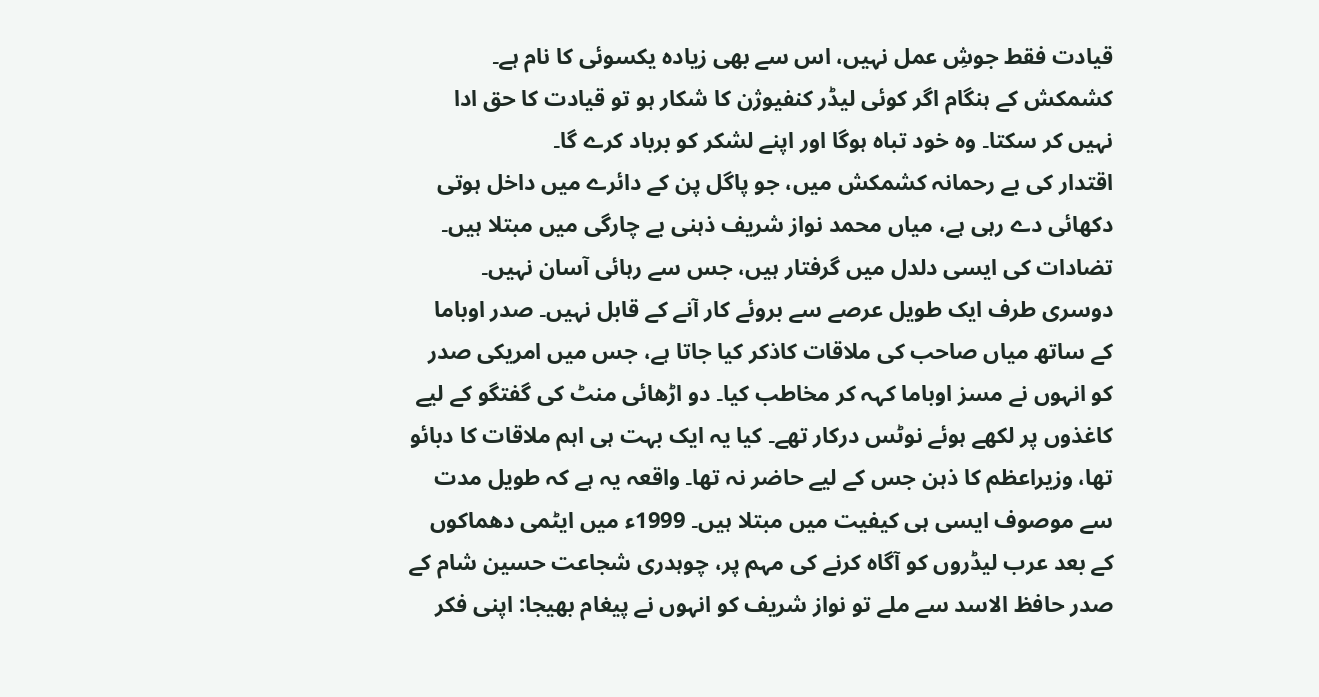قیادت فقط جوشِ عمل نہیں، اس سے بھی زیادہ یکسوئی کا نام ہے۔ کشمکش کے ہنگام اگر کوئی لیڈر کنفیوژن کا شکار ہو تو قیادت کا حق ادا نہیں کر سکتا۔ وہ خود تباہ ہوگا اور اپنے لشکر کو برباد کرے گا۔
اقتدار کی بے رحمانہ کشمکش میں، جو پاگل پن کے دائرے میں داخل ہوتی دکھائی دے رہی ہے، میاں محمد نواز شریف ذہنی بے چارگی میں مبتلا ہیں۔ تضادات کی ایسی دلدل میں گرفتار ہیں، جس سے رہائی آسان نہیں۔ دوسری طرف ایک طویل عرصے سے بروئے کار آنے کے قابل نہیں۔ صدر اوباما کے ساتھ میاں صاحب کی ملاقات کاذکر کیا جاتا ہے، جس میں امریکی صدر کو انہوں نے مسز اوباما کہہ کر مخاطب کیا۔ دو اڑھائی منٹ کی گفتگو کے لیے کاغذوں پر لکھے ہوئے نوٹس درکار تھے۔ کیا یہ ایک بہت ہی اہم ملاقات کا دبائو تھا، وزیراعظم کا ذہن جس کے لیے حاضر نہ تھا۔ واقعہ یہ ہے کہ طویل مدت سے موصوف ایسی ہی کیفیت میں مبتلا ہیں۔ 1999ء میں ایٹمی دھماکوں کے بعد عرب لیڈروں کو آگاہ کرنے کی مہم پر، چوہدری شجاعت حسین شام کے صدر حافظ الاسد سے ملے تو نواز شریف کو انہوں نے پیغام بھیجا: اپنی فکر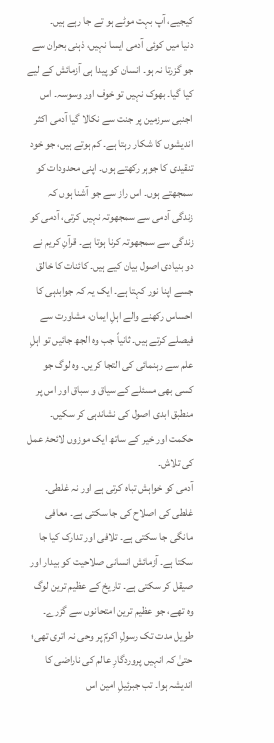کیجیے، آپ بہت موٹے ہو تے جا رہے ہیں۔
دنیا میں کوئی آدمی ایسا نہیں، ذہنی بحران سے جو گزرتا نہ ہو۔ انسان کو پیدا ہی آزمائش کے لیے کیا گیا۔ بھوک نہیں تو خوف اور وسوسہ۔ اس اجنبی سرزمین پر جنت سے نکالا گیا آدمی اکثر اندیشوں کا شکار رہتا ہے۔ کم ہوتے ہیں، جو خود تنقیدی کا جوہر رکھتے ہوں۔ اپنی محدودات کو سمجھتے ہوں۔ اس راز سے جو آشنا ہوں کہ زندگی آدمی سے سمجھوتہ نہیں کرتی، آدمی کو زندگی سے سمجھوتہ کرنا ہوتا ہے۔ قرآنِ کریم نے دو بنیادی اصول بیان کیے ہیں۔ کائنات کا خالق جسے اپنا نور کہتا ہے۔ ایک یہ کہ جوابدہی کا احساس رکھنے والے اہلِ ایمان، مشاورت سے فیصلے کرتے ہیں۔ ثانیاً جب وہ الجھ جائیں تو اہلِ علم سے رہنمائی کی التجا کریں۔ وہ لوگ جو کسی بھی مسئلے کے سیاق و سباق اور اس پر منطبق ابدی اصول کی نشاندہی کر سکیں۔ حکمت اور خیر کے ساتھ ایک موزوں لائحۂ عمل کی تلاش۔
آدمی کو خواہش تباہ کرتی ہے اور نہ غلطی۔ غلطی کی اصلاح کی جا سکتی ہے۔ معافی مانگی جا سکتی ہے۔ تلافی اور تدارک کیا جا سکتا ہے۔ آزمائش انسانی صلاحیت کو بیدار اور صیقل کر سکتی ہے۔ تاریخ کے عظیم ترین لوگ وہ تھے، جو عظیم ترین امتحانوں سے گزرے۔ طویل مدت تک رسولِ اکرمؐ پر وحی نہ اتری تھی؛ حتیٰ کہ انہیں پروردگارِ عالم کی ناراضی کا اندیشہ ہوا۔ تب جبرئیلِ امین اس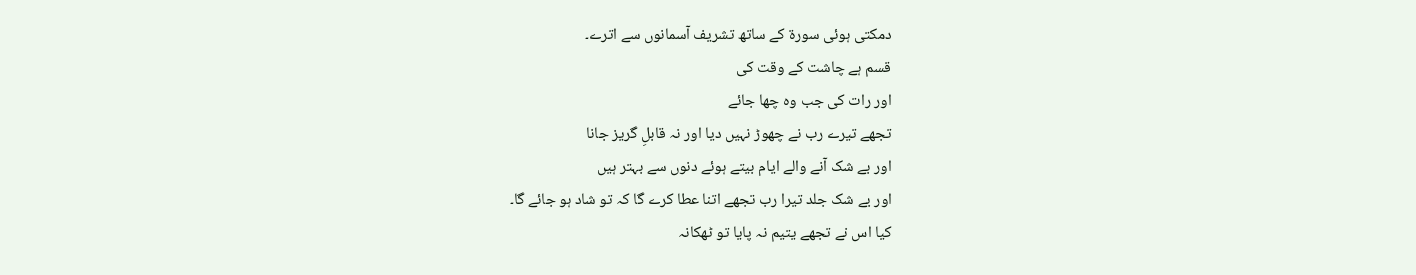دمکتی ہوئی سورۃ کے ساتھ تشریف آسمانوں سے اترے۔
قسم ہے چاشت کے وقت کی
اور رات کی جب وہ چھا جائے
تجھے تیرے رب نے چھوڑ نہیں دیا اور نہ قابلِ گریز جانا
اور بے شک آنے والے ایام بیتے ہوئے دنوں سے بہتر ہیں
اور بے شک جلد تیرا رب تجھے اتنا عطا کرے گا کہ تو شاد ہو جائے گا۔
کیا اس نے تجھے یتیم نہ پایا تو ٹھکانہ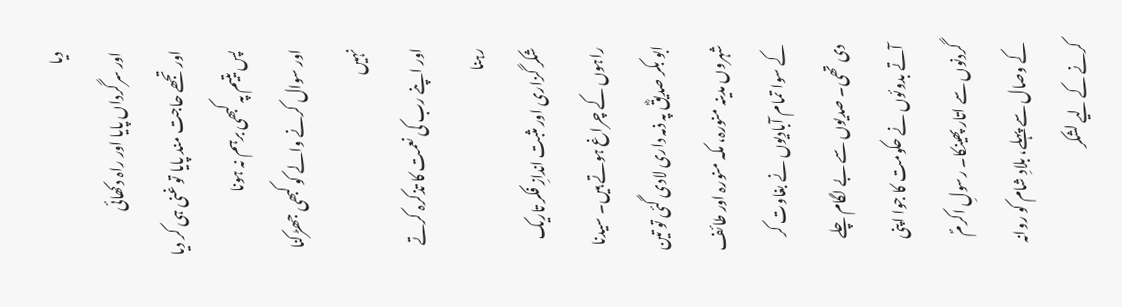دیا
اور سرگرداں پایا اور راہ دکھائی
اور تجھے حاجت مند پایا تو غنی ہی کر دیا
پس یتیم پہ کبھی برہم نہ ہونا
اور سوال کرنے والے کو کبھی جھڑکنا نہیں
اور اپنے رب کی نعمت کا تذکرہ کرتے رہنا
شکر گزاری اور مثبت اندازِ فکر تاریک راہوں کے چراغ ہوتے ہیں۔ سیدنا ابو بکر صدیقؓ پہ ذمہ داری لادی گئی تو تین شہروں مدینہ منورہ، مکہ منورہ اور طائف کے سوا تمام آبادیوں نے بغاوت کر دی تھی۔ صدیوں سے بے لگام چلے آتے بدوئوں نے حکومت کا جوا اپنی گردنوں سے اتار پھینکا۔ رسولِ اکرمؐ کے وصال سے پہلے، بلادِ شام کو روانہ کرنے کے لیے لشکر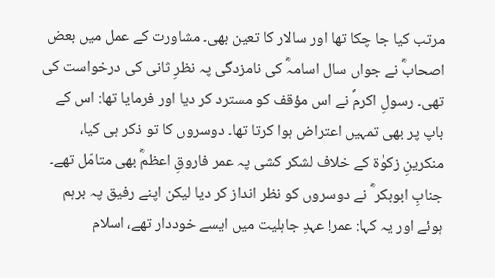مرتب کیا جا چکا تھا اور سالار کا تعین بھی۔ مشاورت کے عمل میں بعض اصحابؓ نے جواں سال اسامہؓ کی نامزدگی پہ نظرِ ثانی کی درخواست کی تھی۔ رسولِ اکرمؐ نے اس مؤقف کو مسترد کر دیا اور فرمایا تھا: اس کے باپ پر بھی تمہیں اعتراض ہوا کرتا تھا۔ دوسروں کا تو ذکر ہی کیا، منکرینِ زکوٰۃ کے خلاف لشکر کشی پہ عمر فاروقِ اعظمؓ بھی متامّل تھے۔ جنابِ ابوبکر ؓ نے دوسروں کو نظر انداز کر دیا لیکن اپنے رفیق پہ برہم ہوئے اور یہ کہا: عمر! عہدِ جاہلیت میں ایسے خوددار تھے، اسلام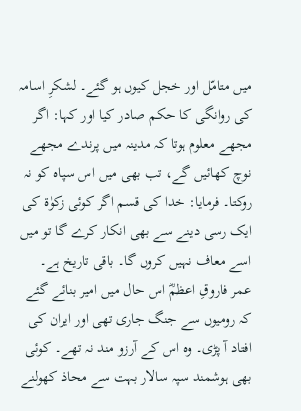میں متامّل اور خجل کیوں ہو گئے۔ لشکرِ اسامہ کی روانگی کا حکم صادر کیا اور کہا: اگر مجھے معلوم ہوتا کہ مدینہ میں پرندے مجھے نوچ کھائیں گے، تب بھی میں اس سپاہ کو نہ روکتا۔ فرمایا: خدا کی قسم اگر کوئی زکوٰۃ کی ایک رسی دینے سے بھی انکار کرے گا تو میں اسے معاف نہیں کروں گا۔ باقی تاریخ ہے۔
عمر فاروقِ اعظمؓ اس حال میں امیر بنائے گئے کہ رومیوں سے جنگ جاری تھی اور ایران کی افتاد آ پڑی۔ وہ اس کے آرزو مند نہ تھے۔ کوئی بھی ہوشمند سپہ سالار بہت سے محاذ کھولنے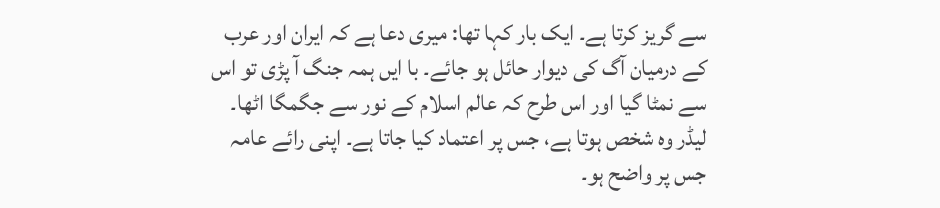سے گریز کرتا ہے۔ ایک بار کہا تھا: میری دعا ہے کہ ایران اور عرب کے درمیان آگ کی دیوار حائل ہو جائے۔ با ایں ہمہ جنگ آ پڑی تو اس سے نمٹا گیا اور اس طرح کہ عالم اسلام کے نور سے جگمگا اٹھا۔
لیڈر وہ شخص ہوتا ہے، جس پر اعتماد کیا جاتا ہے۔ اپنی رائے عامہ جس پر واضح ہو۔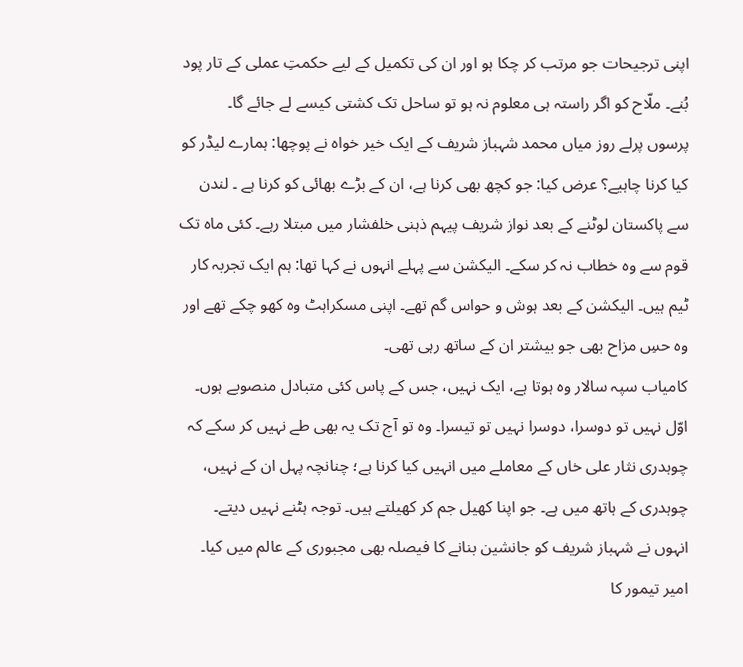اپنی ترجیحات جو مرتب کر چکا ہو اور ان کی تکمیل کے لیے حکمتِ عملی کے تار پود بُنے۔ ملّاح کو اگر راستہ ہی معلوم نہ ہو تو ساحل تک کشتی کیسے لے جائے گا۔
پرسوں پرلے روز میاں محمد شہباز شریف کے ایک خیر خواہ نے پوچھا: ہمارے لیڈر کو کیا کرنا چاہیے؟ عرض کیا: جو کچھ بھی کرنا ہے، ان کے بڑے بھائی کو کرنا ہے ۔ لندن سے پاکستان لوٹنے کے بعد نواز شریف پیہم ذہنی خلفشار میں مبتلا رہے۔ کئی ماہ تک قوم سے وہ خطاب نہ کر سکے۔ الیکشن سے پہلے انہوں نے کہا تھا: ہم ایک تجربہ کار ٹیم ہیں۔ الیکشن کے بعد ہوش و حواس گم تھے۔ اپنی مسکراہٹ وہ کھو چکے تھے اور وہ حسِ مزاح بھی جو بیشتر ان کے ساتھ رہی تھی۔
کامیاب سپہ سالار وہ ہوتا ہے، ایک نہیں، جس کے پاس کئی متبادل منصوبے ہوں۔ اوّل نہیں تو دوسرا، دوسرا نہیں تو تیسرا۔ وہ تو آج تک یہ بھی طے نہیں کر سکے کہ چوہدری نثار علی خاں کے معاملے میں انہیں کیا کرنا ہے؛ چنانچہ پہل ان کے نہیں، چوہدری کے ہاتھ میں ہے۔ جو اپنا کھیل جم کر کھیلتے ہیں۔ توجہ ہٹنے نہیں دیتے۔
انہوں نے شہباز شریف کو جانشین بنانے کا فیصلہ بھی مجبوری کے عالم میں کیا۔ امیر تیمور کا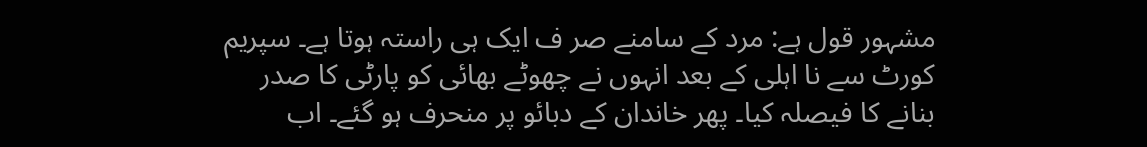مشہور قول ہے: مرد کے سامنے صر ف ایک ہی راستہ ہوتا ہے۔ سپریم کورٹ سے نا اہلی کے بعد انہوں نے چھوٹے بھائی کو پارٹی کا صدر بنانے کا فیصلہ کیا۔ پھر خاندان کے دبائو پر منحرف ہو گئے۔ اب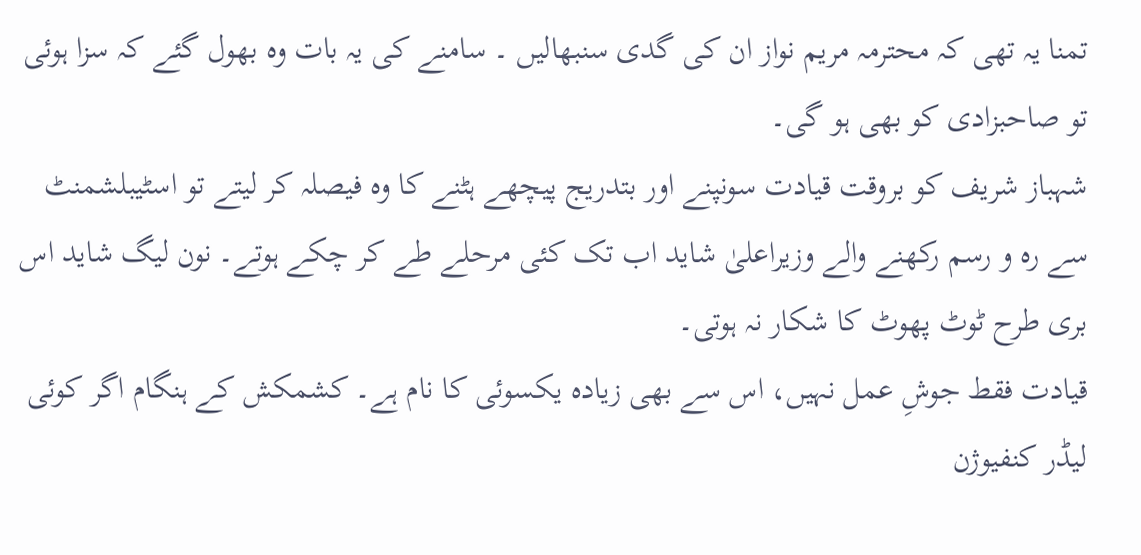تمنا یہ تھی کہ محترمہ مریم نواز ان کی گدی سنبھالیں ۔ سامنے کی یہ بات وہ بھول گئے کہ سزا ہوئی تو صاحبزادی کو بھی ہو گی۔
شہباز شریف کو بروقت قیادت سونپنے اور بتدریج پیچھے ہٹنے کا وہ فیصلہ کر لیتے تو اسٹیبلشمنٹ سے رہ و رسم رکھنے والے وزیراعلیٰ شاید اب تک کئی مرحلے طے کر چکے ہوتے۔ نون لیگ شاید اس بری طرح ٹوٹ پھوٹ کا شکار نہ ہوتی۔
قیادت فقط جوشِ عمل نہیں، اس سے بھی زیادہ یکسوئی کا نام ہے۔ کشمکش کے ہنگام اگر کوئی لیڈر کنفیوژن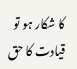کا شکار ہو تو قیادت کا حق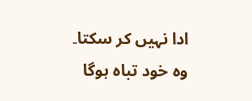ادا نہیں کر سکتا۔ وہ خود تباہ ہوگا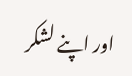اور اپنے لشکر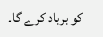کو برباد کرے گا۔